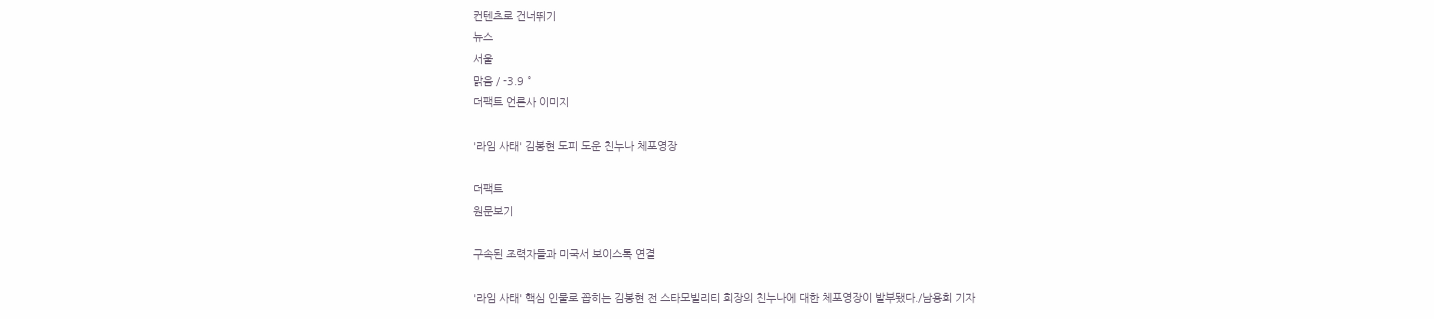컨텐츠로 건너뛰기
뉴스
서울
맑음 / -3.9 °
더팩트 언론사 이미지

'라임 사태' 김봉현 도피 도운 친누나 체포영장

더팩트
원문보기

구속된 조력자들과 미국서 보이스톡 연결

'라임 사태' 핵심 인물로 꼽히는 김봉현 전 스타모빌리티 회장의 친누나에 대한 체포영장이 발부됐다./남용희 기자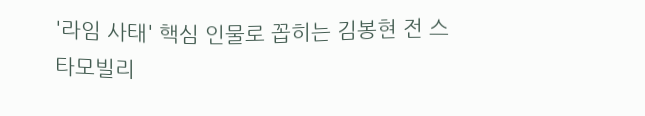'라임 사태' 핵심 인물로 꼽히는 김봉현 전 스타모빌리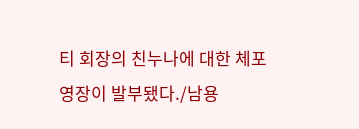티 회장의 친누나에 대한 체포영장이 발부됐다./남용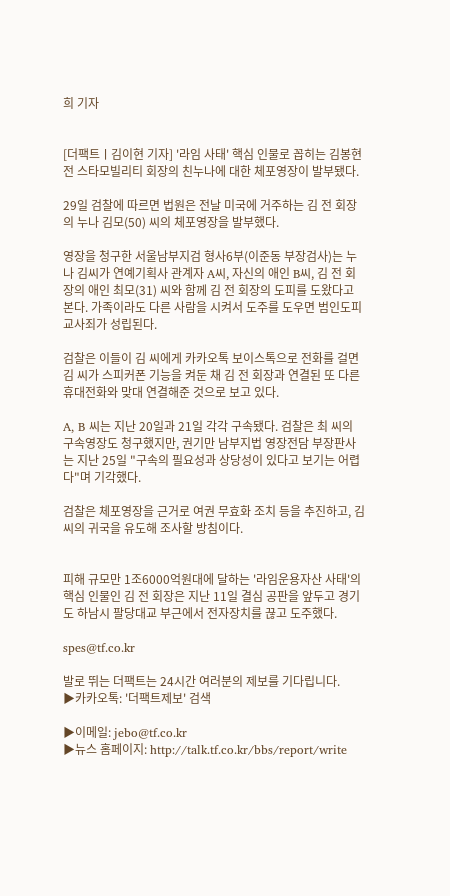희 기자


[더팩트ㅣ김이현 기자] '라임 사태' 핵심 인물로 꼽히는 김봉현 전 스타모빌리티 회장의 친누나에 대한 체포영장이 발부됐다.

29일 검찰에 따르면 법원은 전날 미국에 거주하는 김 전 회장의 누나 김모(50) 씨의 체포영장을 발부했다.

영장을 청구한 서울남부지검 형사6부(이준동 부장검사)는 누나 김씨가 연예기획사 관계자 A씨, 자신의 애인 B씨, 김 전 회장의 애인 최모(31) 씨와 함께 김 전 회장의 도피를 도왔다고 본다. 가족이라도 다른 사람을 시켜서 도주를 도우면 범인도피교사죄가 성립된다.

검찰은 이들이 김 씨에게 카카오톡 보이스톡으로 전화를 걸면 김 씨가 스피커폰 기능을 켜둔 채 김 전 회장과 연결된 또 다른 휴대전화와 맞대 연결해준 것으로 보고 있다.

A, B 씨는 지난 20일과 21일 각각 구속됐다. 검찰은 최 씨의 구속영장도 청구했지만, 권기만 남부지법 영장전담 부장판사는 지난 25일 "구속의 필요성과 상당성이 있다고 보기는 어렵다"며 기각했다.

검찰은 체포영장을 근거로 여권 무효화 조치 등을 추진하고, 김 씨의 귀국을 유도해 조사할 방침이다.


피해 규모만 1조6000억원대에 달하는 '라임운용자산 사태'의 핵심 인물인 김 전 회장은 지난 11일 결심 공판을 앞두고 경기도 하남시 팔당대교 부근에서 전자장치를 끊고 도주했다.

spes@tf.co.kr

발로 뛰는 더팩트는 24시간 여러분의 제보를 기다립니다.
▶카카오톡: '더팩트제보' 검색

▶이메일: jebo@tf.co.kr
▶뉴스 홈페이지: http://talk.tf.co.kr/bbs/report/write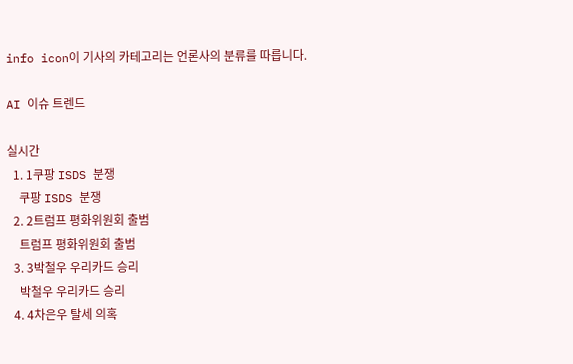info icon이 기사의 카테고리는 언론사의 분류를 따릅니다.

AI 이슈 트렌드

실시간
  1. 1쿠팡 ISDS 분쟁
    쿠팡 ISDS 분쟁
  2. 2트럼프 평화위원회 출범
    트럼프 평화위원회 출범
  3. 3박철우 우리카드 승리
    박철우 우리카드 승리
  4. 4차은우 탈세 의혹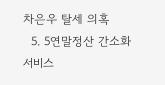차은우 탈세 의혹
  5. 5연말정산 간소화 서비스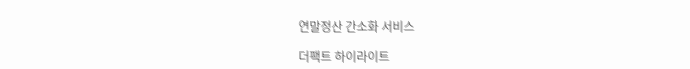연말정산 간소화 서비스

더팩트 하이라이트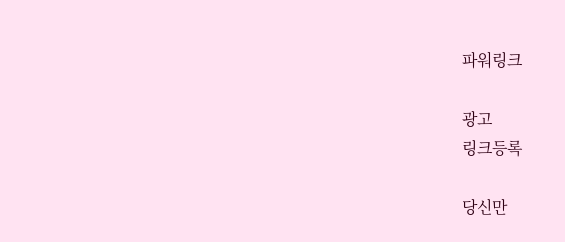파워링크

광고
링크등록

당신만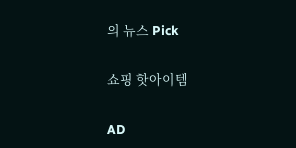의 뉴스 Pick

쇼핑 핫아이템

AD